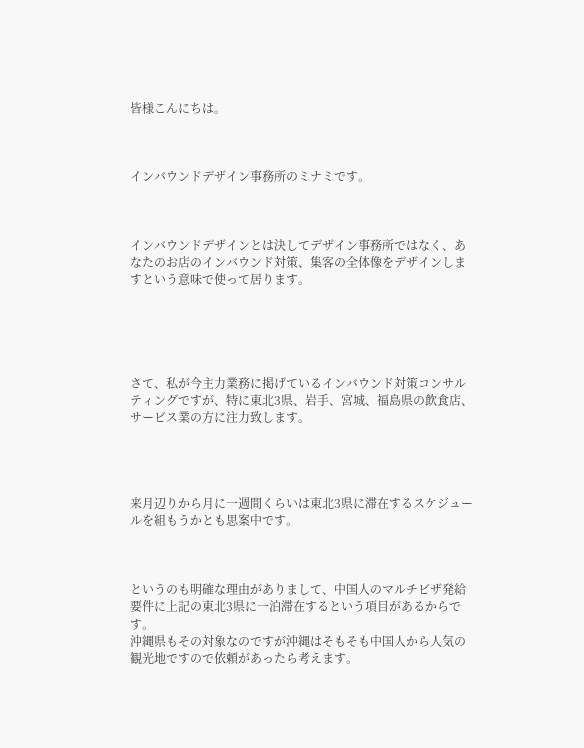皆様こんにちは。



インバウンドデザイン事務所のミナミです。



インバウンドデザインとは決してデザイン事務所ではなく、あなたのお店のインバウンド対策、集客の全体像をデザインしますという意味で使って居ります。





さて、私が今主力業務に掲げているインバウンド対策コンサルティングですが、特に東北3県、岩手、宮城、福島県の飲食店、サービス業の方に注力致します。




来月辺りから月に一週間くらいは東北3県に滞在するスケジュールを組もうかとも思案中です。



というのも明確な理由がありまして、中国人のマルチビザ発給要件に上記の東北3県に一泊滞在するという項目があるからです。
沖縄県もその対象なのですが沖縄はそもそも中国人から人気の観光地ですので依頼があったら考えます。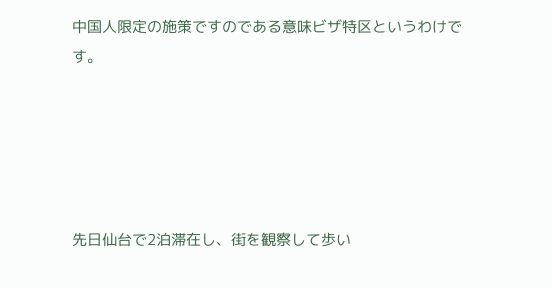中国人限定の施策ですのである意味ビザ特区というわけです。





先日仙台で2泊滞在し、街を観察して歩い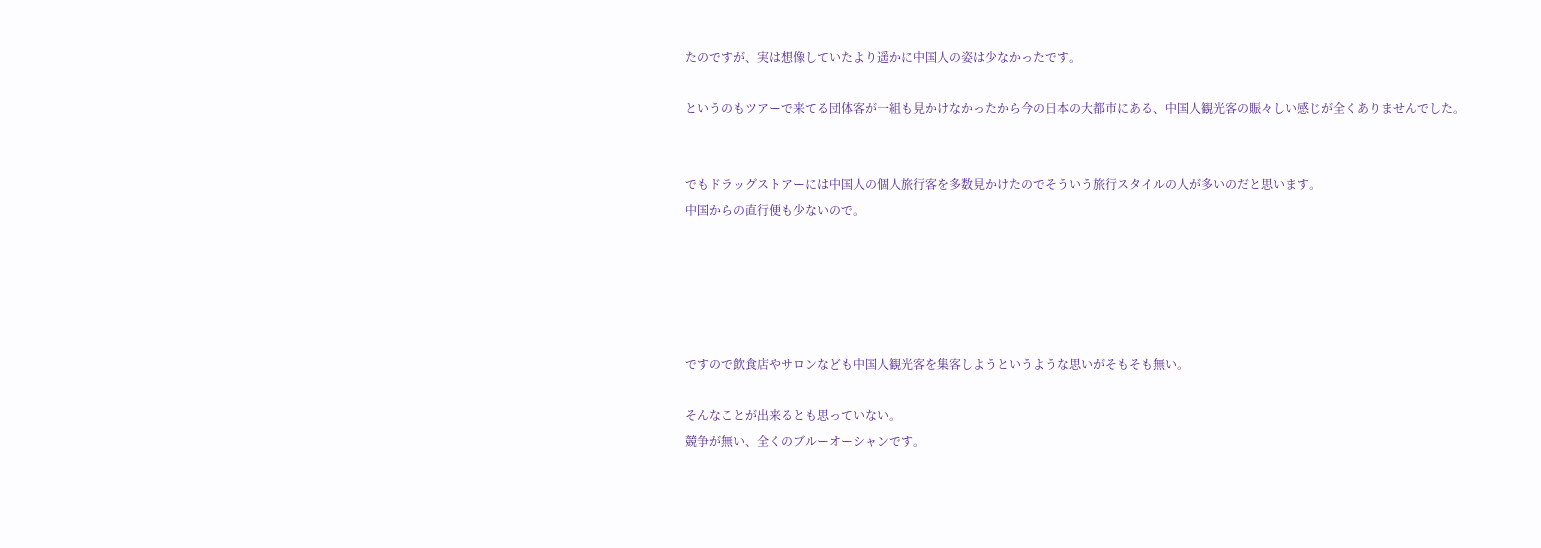たのですが、実は想像していたより遥かに中国人の姿は少なかったです。

というのもツアーで来てる団体客が一組も見かけなかったから今の日本の大都市にある、中国人観光客の賑々しい感じが全くありませんでした。


でもドラッグストアーには中国人の個人旅行客を多数見かけたのでそういう旅行スタイルの人が多いのだと思います。
中国からの直行便も少ないので。





ですので飲食店やサロンなども中国人観光客を集客しようというような思いがそもそも無い。

そんなことが出来るとも思っていない。
競争が無い、全くのブルーオーシャンです。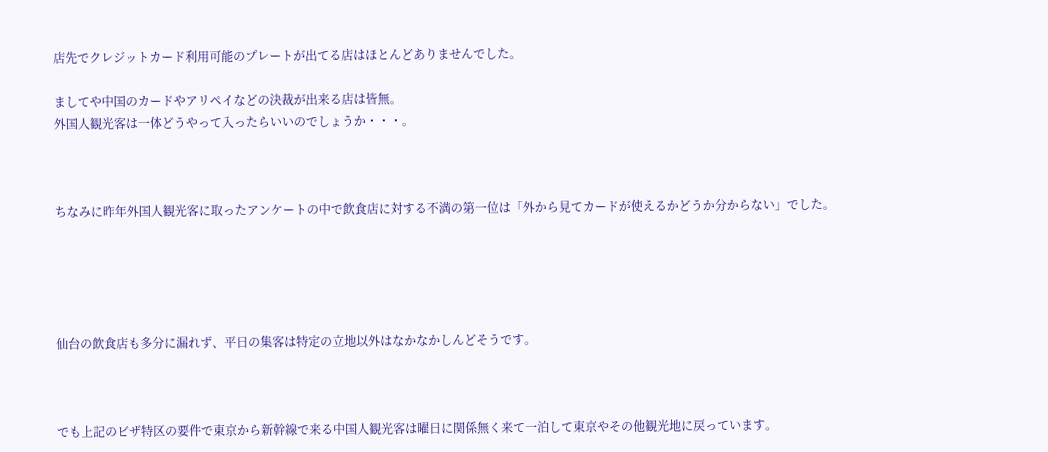店先でクレジットカード利用可能のプレートが出てる店はほとんどありませんでした。

ましてや中国のカードやアリペイなどの決裁が出来る店は皆無。
外国人観光客は一体どうやって入ったらいいのでしょうか・・・。



ちなみに昨年外国人観光客に取ったアンケートの中で飲食店に対する不満の第一位は「外から見てカードが使えるかどうか分からない」でした。





仙台の飲食店も多分に漏れず、平日の集客は特定の立地以外はなかなかしんどそうです。



でも上記のビザ特区の要件で東京から新幹線で来る中国人観光客は曜日に関係無く来て一泊して東京やその他観光地に戻っています。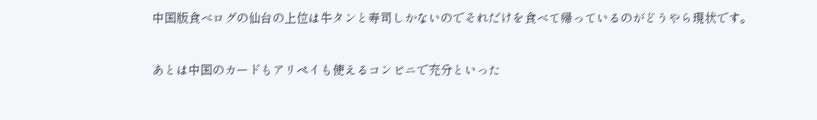中国版食べログの仙台の上位は牛タンと寿司しかないのでそれだけを食べて帰っているのがどうやら現状です。


あとは中国のカードもアリペイも使えるコンビニで充分といった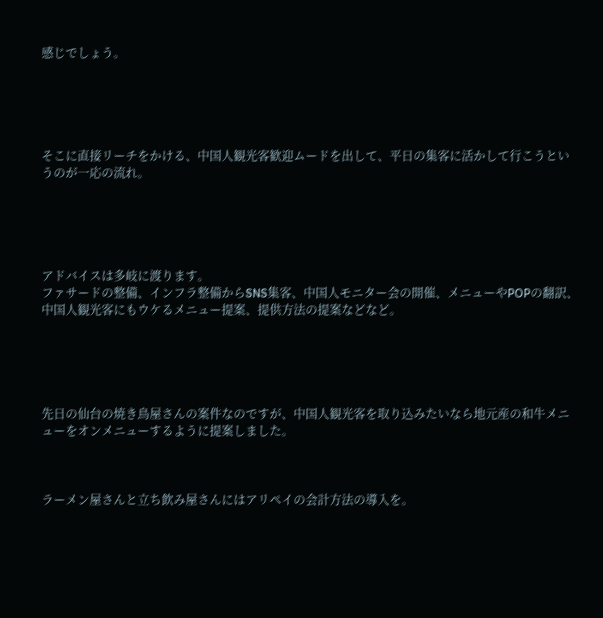感じでしょう。





そこに直接リーチをかける、中国人観光客歓迎ムードを出して、平日の集客に活かして行こうというのが一応の流れ。





アドバイスは多岐に渡ります。
ファサードの整備、インフラ整備からSNS集客、中国人モニター会の開催、メニューやPOPの翻訳、中国人観光客にもウケるメニュー提案、提供方法の提案などなど。





先日の仙台の焼き鳥屋さんの案件なのですが、中国人観光客を取り込みたいなら地元産の和牛メニューをオンメニューするように提案しました。



ラーメン屋さんと立ち飲み屋さんにはアリペイの会計方法の導入を。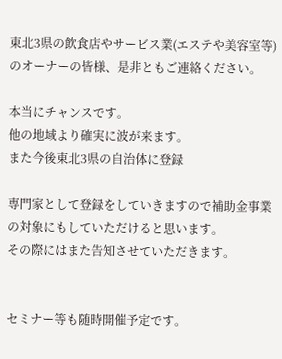東北3県の飲食店やサービス業(エステや美容室等)のオーナーの皆様、是非ともご連絡ください。

本当にチャンスです。
他の地域より確実に波が来ます。
また今後東北3県の自治体に登録

専門家として登録をしていきますので補助金事業の対象にもしていただけると思います。
その際にはまた告知させていただきます。


セミナー等も随時開催予定です。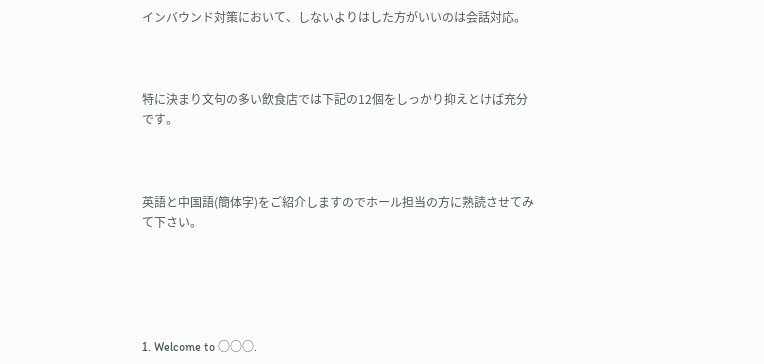インバウンド対策において、しないよりはした方がいいのは会話対応。



特に決まり文句の多い飲食店では下記の12個をしっかり抑えとけば充分です。



英語と中国語(簡体字)をご紹介しますのでホール担当の方に熟読させてみて下さい。





1. Welcome to ○○○.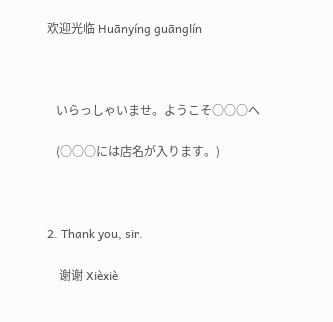欢迎光临 Huānyíng guānglín



   いらっしゃいませ。ようこそ○○○へ

   (○○○には店名が入ります。)



2. Thank you, sir.

    谢谢 Xièxiè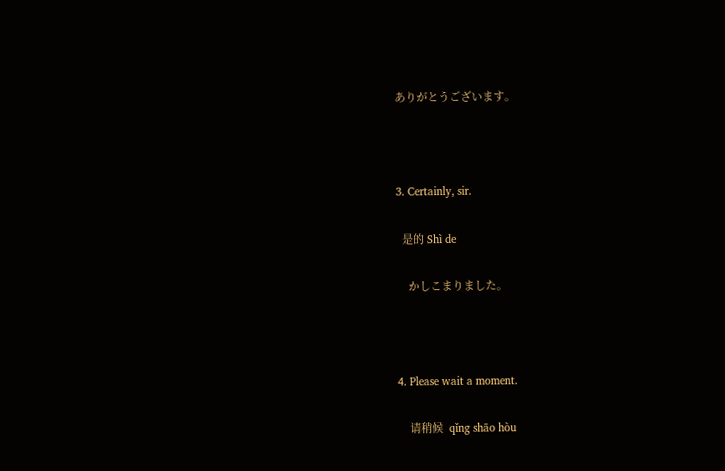ありがとうございます。



3. Certainly, sir.

  是的 Shì de

    かしこまりました。



4. Please wait a moment.

    请稍候  qǐng shāo hòu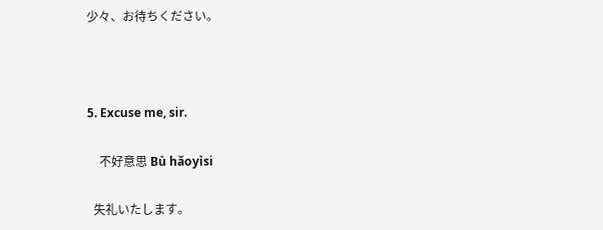少々、お待ちください。



5. Excuse me, sir.

    不好意思 Bù hǎoyìsi

  失礼いたします。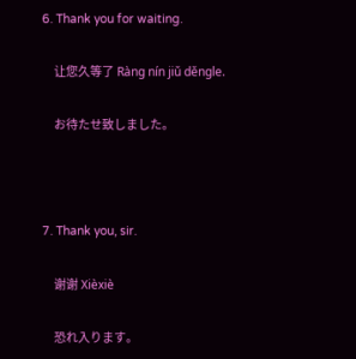6. Thank you for waiting.

    让您久等了 Ràng nín jiǔ děngle.

    お待たせ致しました。



7. Thank you, sir.

    谢谢 Xièxiè

    恐れ入ります。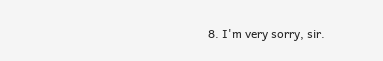8. I'm very sorry, sir.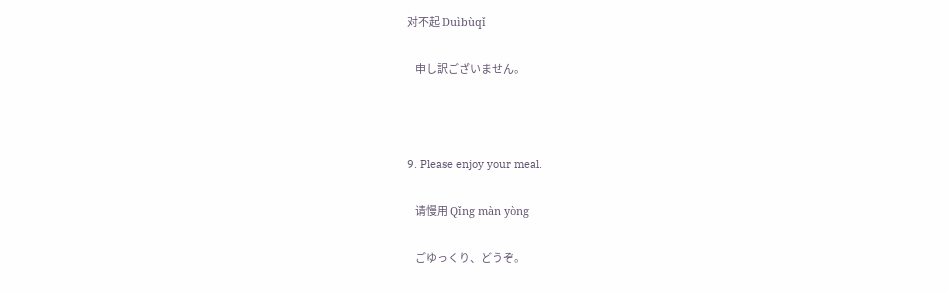对不起 Duìbùqǐ

    申し訳ございません。



9. Please enjoy your meal.

    请慢用 Qǐng màn yòng

    ごゆっくり、どうぞ。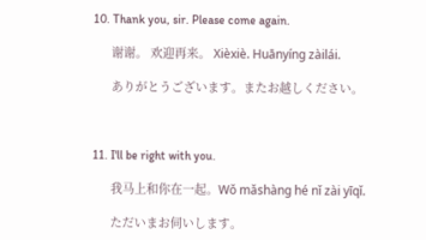10. Thank you, sir. Please come again.

      谢谢。 欢迎再来。 Xièxiè. Huānyíng zàilái.

      ありがとうございます。またお越しください。



11. I'll be right with you.

      我马上和你在一起。Wǒ mǎshàng hé nǐ zài yīqǐ.

      ただいまお伺いします。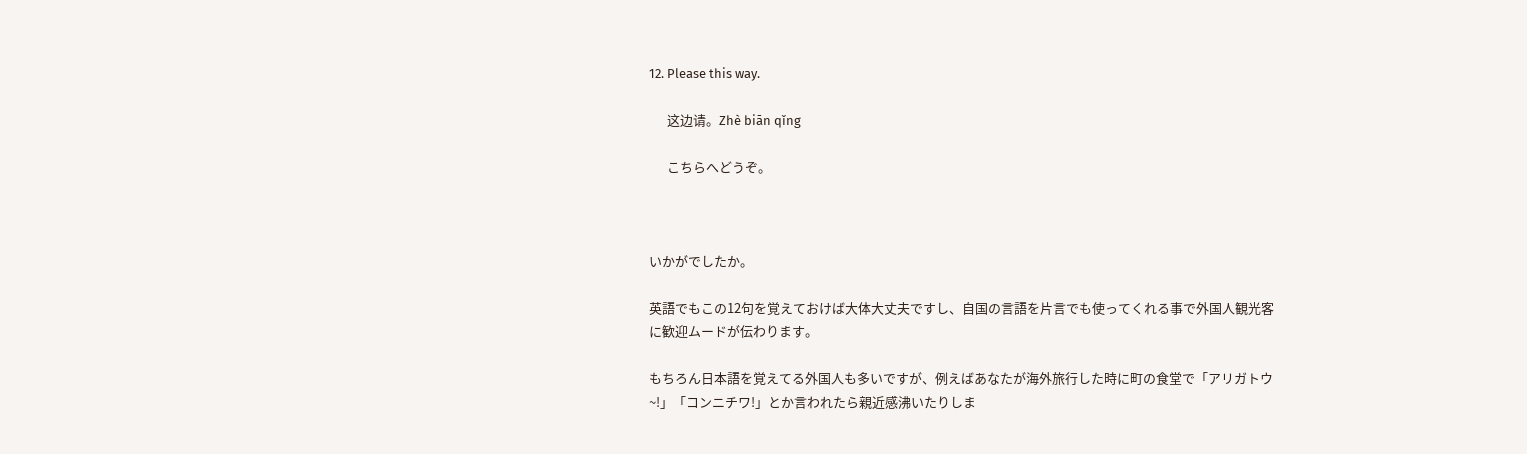12. Please this way.

      这边请。Zhè biān qǐng

      こちらへどうぞ。



いかがでしたか。

英語でもこの12句を覚えておけば大体大丈夫ですし、自国の言語を片言でも使ってくれる事で外国人観光客に歓迎ムードが伝わります。

もちろん日本語を覚えてる外国人も多いですが、例えばあなたが海外旅行した時に町の食堂で「アリガトウ~!」「コンニチワ!」とか言われたら親近感沸いたりしま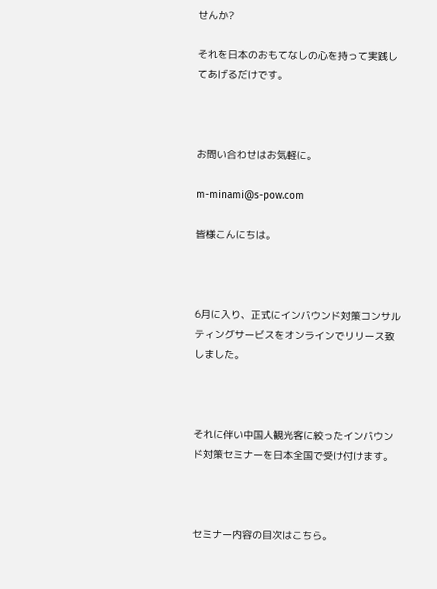せんか?

それを日本のおもてなしの心を持って実践してあげるだけです。



お問い合わせはお気軽に。

m-minami@s-pow.com

皆様こんにちは。



6月に入り、正式にインバウンド対策コンサルティングサービスをオンラインでリリース致しました。



それに伴い中国人観光客に絞ったインバウンド対策セミナーを日本全国で受け付けます。



セミナー内容の目次はこちら。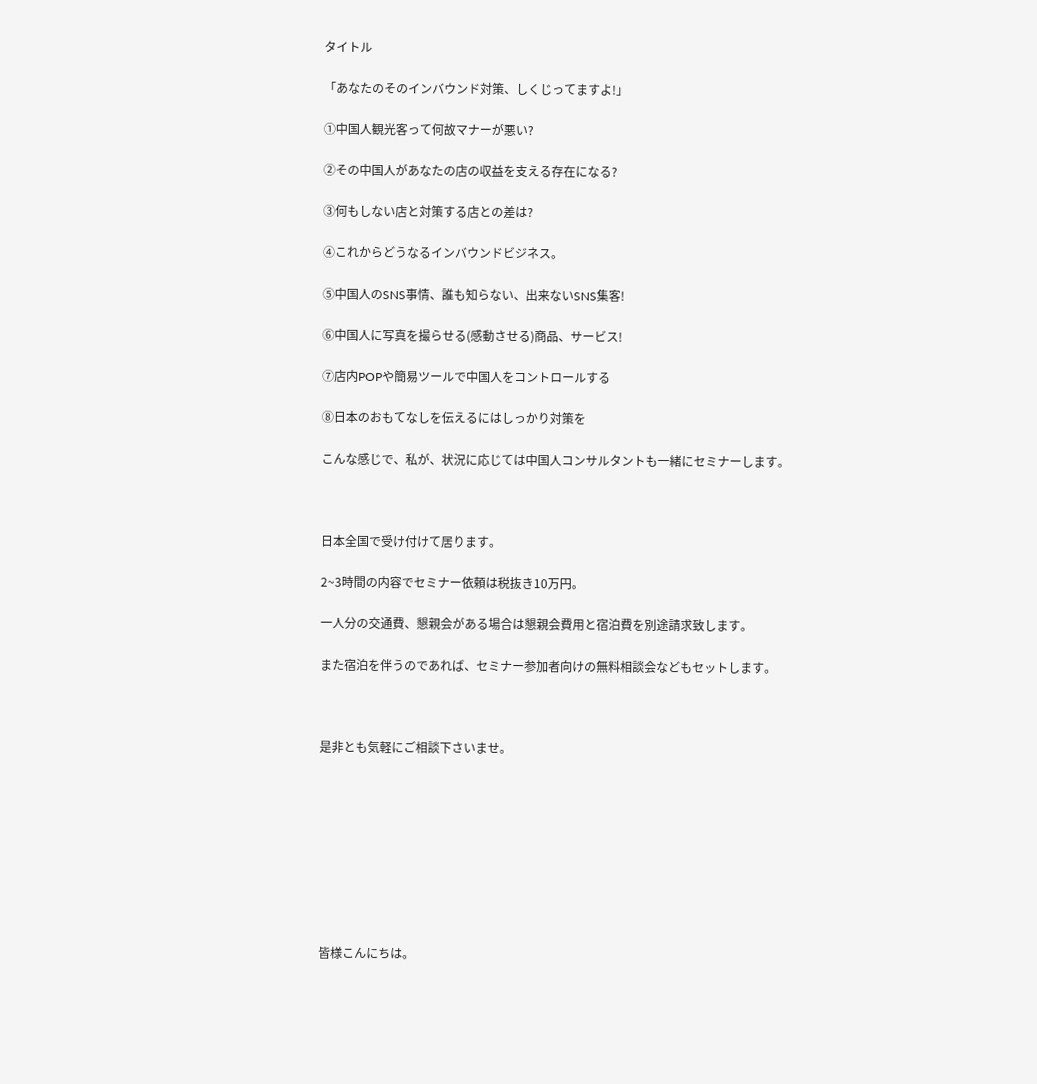タイトル

「あなたのそのインバウンド対策、しくじってますよ!」

①中国人観光客って何故マナーが悪い?

②その中国人があなたの店の収益を支える存在になる?

③何もしない店と対策する店との差は?

④これからどうなるインバウンドビジネス。

⑤中国人のSNS事情、誰も知らない、出来ないSNS集客!

⑥中国人に写真を撮らせる(感動させる)商品、サービス!

⑦店内POPや簡易ツールで中国人をコントロールする

⑧日本のおもてなしを伝えるにはしっかり対策を

こんな感じで、私が、状況に応じては中国人コンサルタントも一緒にセミナーします。



日本全国で受け付けて居ります。

2~3時間の内容でセミナー依頼は税抜き10万円。

一人分の交通費、懇親会がある場合は懇親会費用と宿泊費を別途請求致します。

また宿泊を伴うのであれば、セミナー参加者向けの無料相談会などもセットします。



是非とも気軽にご相談下さいませ。









皆様こんにちは。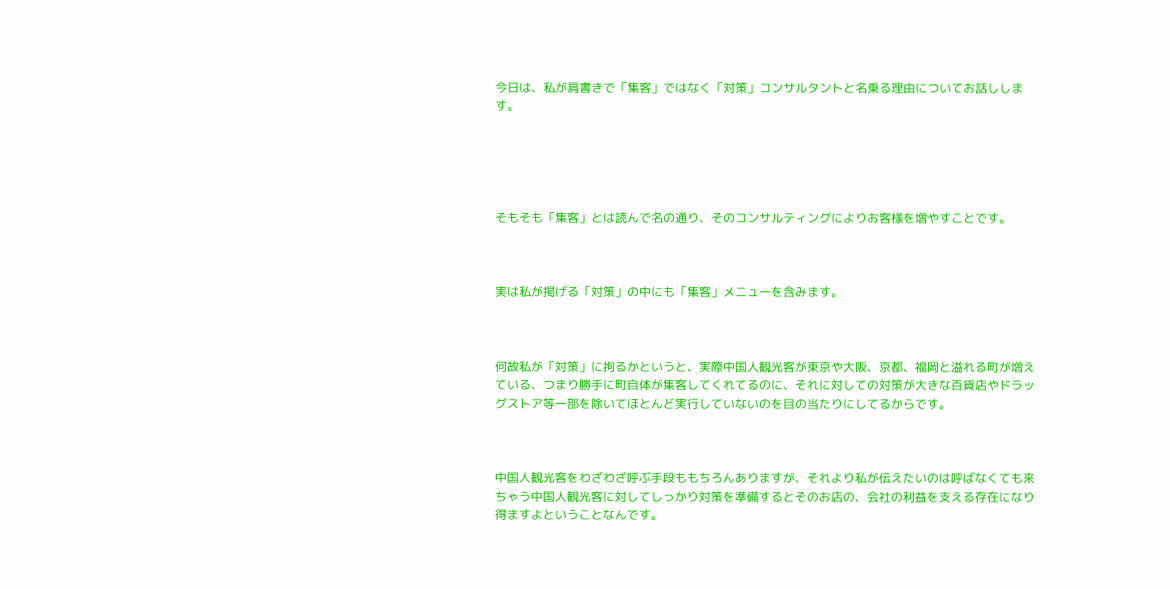今日は、私が肩書きで「集客」ではなく「対策」コンサルタントと名乗る理由についてお話しします。





そもそも「集客」とは読んで名の通り、そのコンサルティングによりお客様を増やすことです。



実は私が掲げる「対策」の中にも「集客」メニューを含みます。



何故私が「対策」に拘るかというと、実際中国人観光客が東京や大阪、京都、福岡と溢れる町が増えている、つまり勝手に町自体が集客してくれてるのに、それに対しての対策が大きな百貨店やドラッグストア等一部を除いてほとんど実行していないのを目の当たりにしてるからです。



中国人観光客をわざわざ呼ぶ手段ももちろんありますが、それより私が伝えたいのは呼ばなくても来ちゃう中国人観光客に対してしっかり対策を準備するとそのお店の、会社の利益を支える存在になり得ますよということなんです。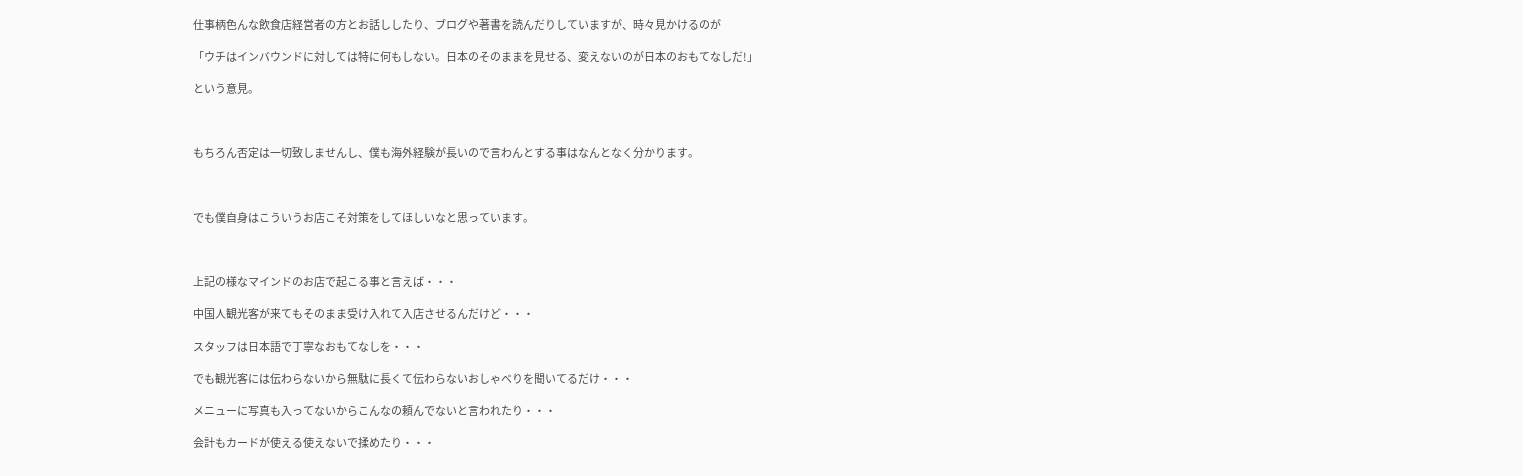仕事柄色んな飲食店経営者の方とお話ししたり、ブログや著書を読んだりしていますが、時々見かけるのが

「ウチはインバウンドに対しては特に何もしない。日本のそのままを見せる、変えないのが日本のおもてなしだ!」

という意見。



もちろん否定は一切致しませんし、僕も海外経験が長いので言わんとする事はなんとなく分かります。



でも僕自身はこういうお店こそ対策をしてほしいなと思っています。



上記の様なマインドのお店で起こる事と言えば・・・

中国人観光客が来てもそのまま受け入れて入店させるんだけど・・・

スタッフは日本語で丁寧なおもてなしを・・・

でも観光客には伝わらないから無駄に長くて伝わらないおしゃべりを聞いてるだけ・・・

メニューに写真も入ってないからこんなの頼んでないと言われたり・・・

会計もカードが使える使えないで揉めたり・・・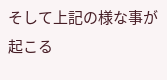そして上記の様な事が起こる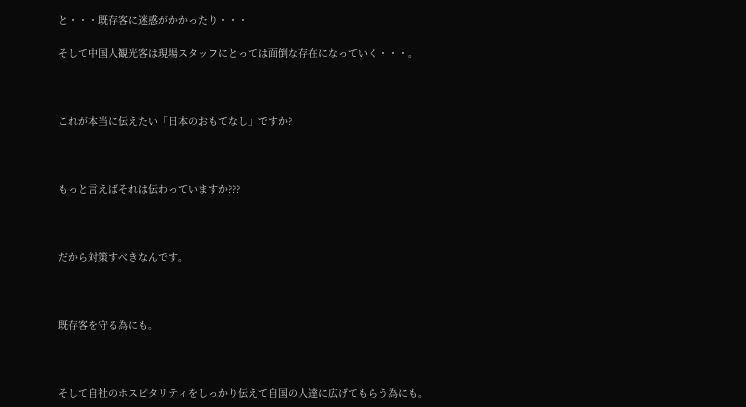と・・・既存客に迷惑がかかったり・・・

そして中国人観光客は現場スタッフにとっては面倒な存在になっていく・・・。



これが本当に伝えたい「日本のおもてなし」ですか?



もっと言えばそれは伝わっていますか???



だから対策すべきなんです。



既存客を守る為にも。



そして自社のホスピタリティをしっかり伝えて自国の人達に広げてもらう為にも。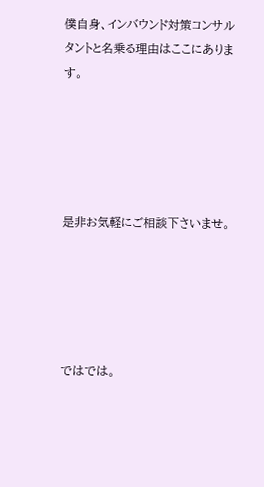僕自身、インバウンド対策コンサルタントと名乗る理由はここにあります。





是非お気軽にご相談下さいませ。





ではでは。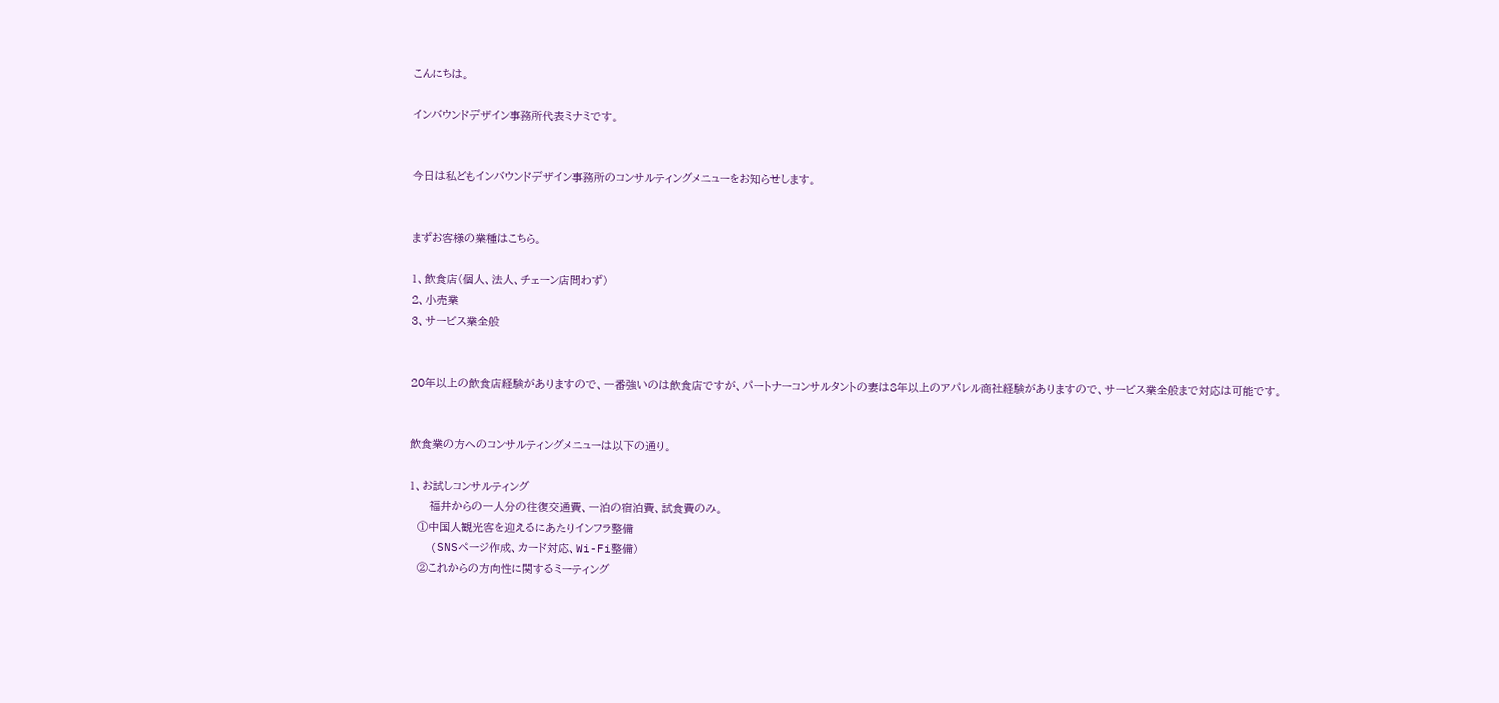こんにちは。

インバウンドデザイン事務所代表ミナミです。


今日は私どもインバウンドデザイン事務所のコンサルティングメニューをお知らせします。


まずお客様の業種はこちら。

1、飲食店(個人、法人、チェーン店問わず)
2、小売業
3、サービス業全般


20年以上の飲食店経験がありますので、一番強いのは飲食店ですが、パートナーコンサルタントの妻は8年以上のアパレル商社経験がありますので、サービス業全般まで対応は可能です。


飲食業の方へのコンサルティングメニューは以下の通り。

1、お試しコンサルティング
     福井からの一人分の往復交通費、一泊の宿泊費、試食費のみ。
  ①中国人観光客を迎えるにあたりインフラ整備
   (SNSページ作成、カード対応、Wi-Fi整備)
  ②これからの方向性に関するミーティング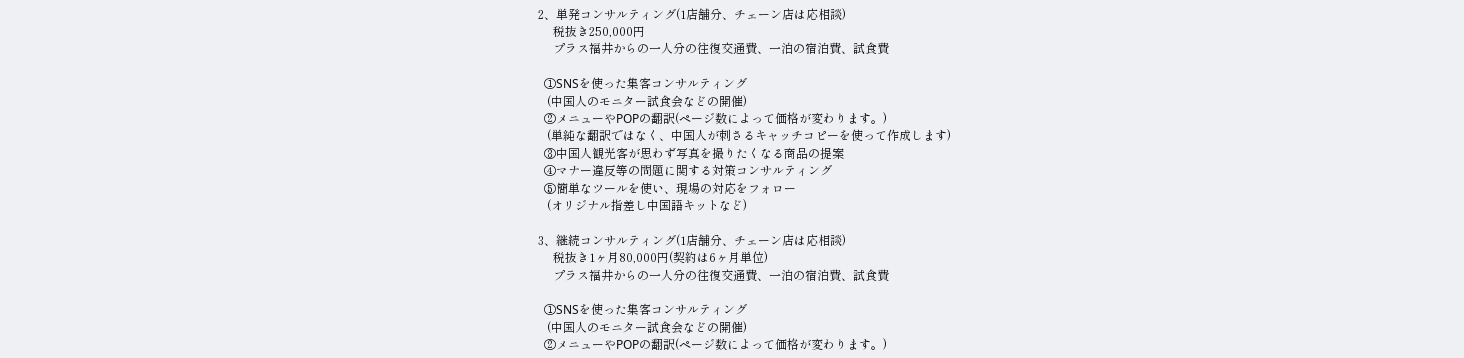2、単発コンサルティング(1店舗分、チェーン店は応相談)
     税抜き250,000円
     プラス福井からの一人分の往復交通費、一泊の宿泊費、試食費

  ①SNSを使った集客コンサルティング
   (中国人のモニター試食会などの開催)
  ②メニューやPOPの翻訳(ページ数によって価格が変わります。)
   (単純な翻訳ではなく、中国人が刺さるキャッチコピーを使って作成します)
  ③中国人観光客が思わず写真を撮りたくなる商品の提案
  ④マナー違反等の問題に関する対策コンサルティング
  ⑤簡単なツールを使い、現場の対応をフォロー
   (オリジナル指差し中国語キットなど)

3、継続コンサルティング(1店舗分、チェーン店は応相談)
     税抜き1ヶ月80,000円(契約は6ヶ月単位)
     プラス福井からの一人分の往復交通費、一泊の宿泊費、試食費

  ①SNSを使った集客コンサルティング
   (中国人のモニター試食会などの開催)
  ②メニューやPOPの翻訳(ページ数によって価格が変わります。)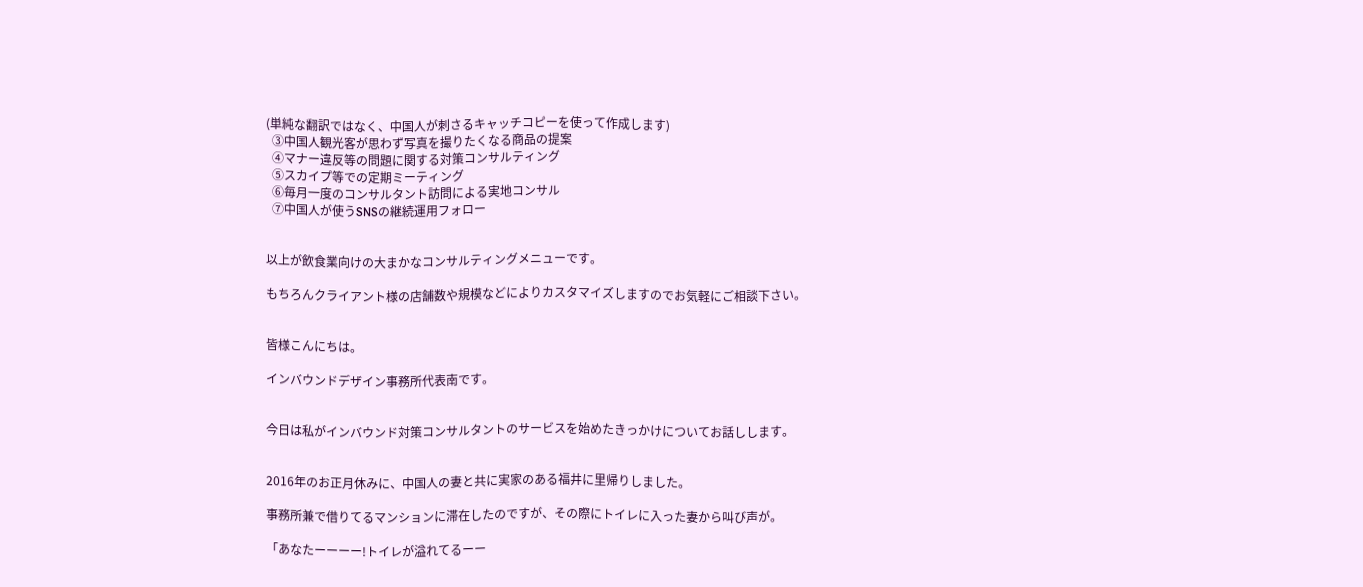(単純な翻訳ではなく、中国人が刺さるキャッチコピーを使って作成します)
  ③中国人観光客が思わず写真を撮りたくなる商品の提案
  ④マナー違反等の問題に関する対策コンサルティング
  ⑤スカイプ等での定期ミーティング
  ⑥毎月一度のコンサルタント訪問による実地コンサル
  ⑦中国人が使うSNSの継続運用フォロー


以上が飲食業向けの大まかなコンサルティングメニューです。

もちろんクライアント様の店舗数や規模などによりカスタマイズしますのでお気軽にご相談下さい。


皆様こんにちは。

インバウンドデザイン事務所代表南です。


今日は私がインバウンド対策コンサルタントのサービスを始めたきっかけについてお話しします。


2016年のお正月休みに、中国人の妻と共に実家のある福井に里帰りしました。

事務所兼で借りてるマンションに滞在したのですが、その際にトイレに入った妻から叫び声が。

「あなたーーーー!トイレが溢れてるーー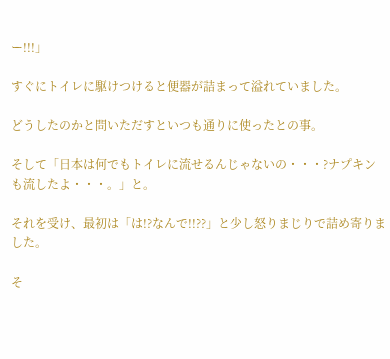ー!!!」

すぐにトイレに駆けつけると便器が詰まって溢れていました。

どうしたのかと問いただすといつも通りに使ったとの事。

そして「日本は何でもトイレに流せるんじゃないの・・・?ナプキンも流したよ・・・。」と。

それを受け、最初は「は!?なんで!!??」と少し怒りまじりで詰め寄りました。

そ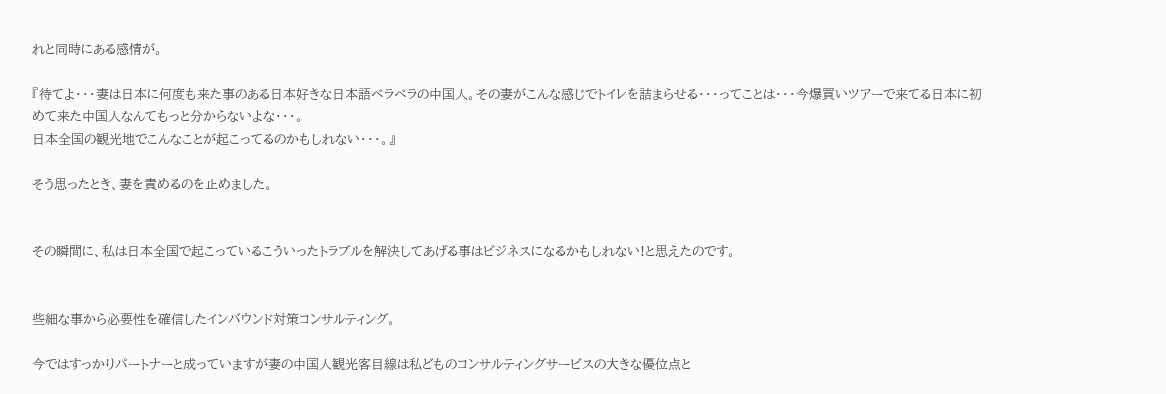れと同時にある感情が。

『待てよ・・・妻は日本に何度も来た事のある日本好きな日本語ペラペラの中国人。その妻がこんな感じでトイレを詰まらせる・・・ってことは・・・今爆買いツアーで来てる日本に初めて来た中国人なんてもっと分からないよな・・・。
日本全国の観光地でこんなことが起こってるのかもしれない・・・。』

そう思ったとき、妻を責めるのを止めました。


その瞬間に、私は日本全国で起こっているこういったトラブルを解決してあげる事はビジネスになるかもしれない!と思えたのです。


些細な事から必要性を確信したインバウンド対策コンサルティング。

今ではすっかりパートナーと成っていますが妻の中国人観光客目線は私どものコンサルティングサービスの大きな優位点と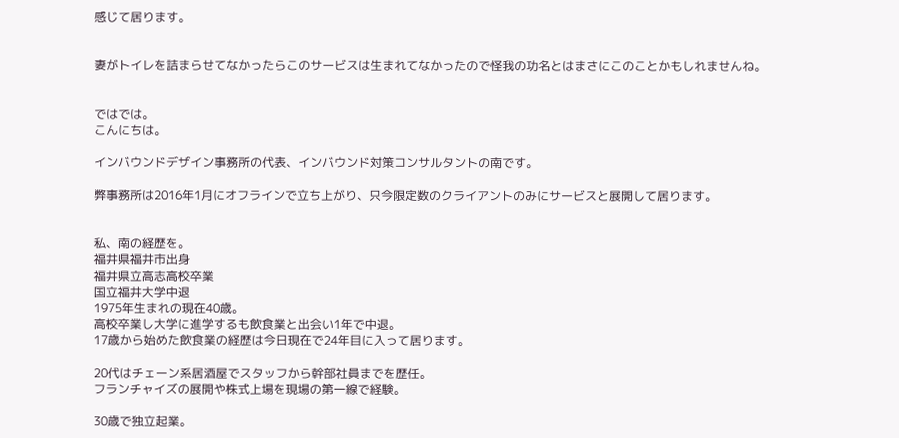感じて居ります。


妻がトイレを詰まらせてなかったらこのサービスは生まれてなかったので怪我の功名とはまさにこのことかもしれませんね。


ではでは。
こんにちは。

インバウンドデザイン事務所の代表、インバウンド対策コンサルタントの南です。

弊事務所は2016年1月にオフラインで立ち上がり、只今限定数のクライアントのみにサービスと展開して居ります。


私、南の経歴を。
福井県福井市出身
福井県立高志高校卒業
国立福井大学中退
1975年生まれの現在40歳。
高校卒業し大学に進学するも飲食業と出会い1年で中退。
17歳から始めた飲食業の経歴は今日現在で24年目に入って居ります。

20代はチェーン系居酒屋でスタッフから幹部社員までを歴任。
フランチャイズの展開や株式上場を現場の第一線で経験。

30歳で独立起業。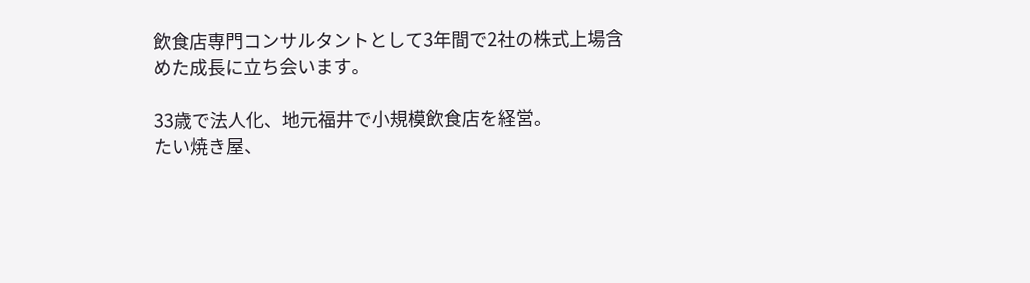飲食店専門コンサルタントとして3年間で2社の株式上場含めた成長に立ち会います。

33歳で法人化、地元福井で小規模飲食店を経営。
たい焼き屋、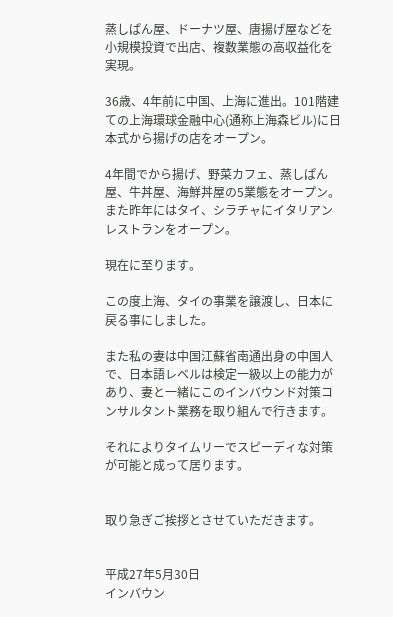蒸しぱん屋、ドーナツ屋、唐揚げ屋などを小規模投資で出店、複数業態の高収益化を実現。

36歳、4年前に中国、上海に進出。101階建ての上海環球金融中心(通称上海森ビル)に日本式から揚げの店をオープン。

4年間でから揚げ、野菜カフェ、蒸しぱん屋、牛丼屋、海鮮丼屋の5業態をオープン。
また昨年にはタイ、シラチャにイタリアンレストランをオープン。

現在に至ります。

この度上海、タイの事業を譲渡し、日本に戻る事にしました。

また私の妻は中国江蘇省南通出身の中国人で、日本語レベルは検定一級以上の能力があり、妻と一緒にこのインバウンド対策コンサルタント業務を取り組んで行きます。

それによりタイムリーでスピーディな対策が可能と成って居ります。


取り急ぎご挨拶とさせていただきます。


平成27年5月30日
インバウン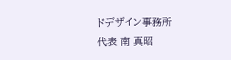ドデザイン事務所
代表 南 真昭